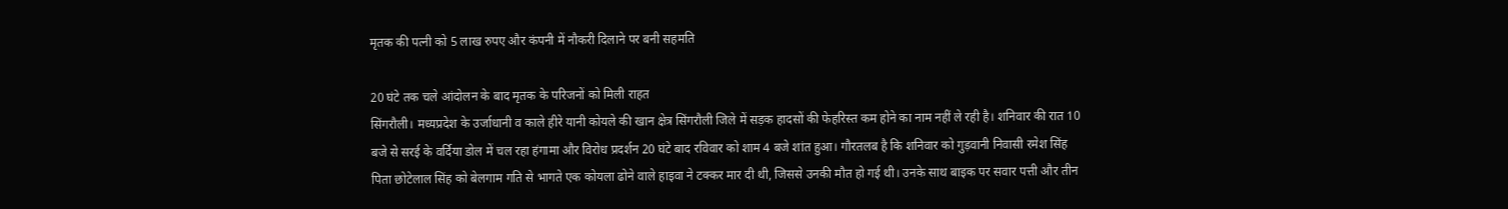मृतक की पत्नी को 5 लाख रुपए और कंपनी में नौकरी दिलाने पर बनी सहमति

20 घंटे तक चले आंदोलन के बाद मृतक के परिजनों को मिली राहत
सिंगरौली। मध्यप्रदेश के उर्जाधानी व काले हीरे यानी कोयले की खान क्षेत्र सिंगरौली जिले में सड़क हादसों की फेहरिस्त कम होने का नाम नहीं ले रही है। शनिवार की रात 10 बजे से सरई के वर्दिया डोल में चल रहा हंगामा और विरोध प्रदर्शन 20 घंटे बाद रविवार को शाम 4 बजे शांत हुआ। गौरतलब है कि शनिवार को गुड़वानी निवासी रमेश सिंह पिता छोटेलाल सिंह को बेलगाम गति से भागते एक कोयला ढोने वाले हाइवा ने टक्कर मार दी थी, जिससे उनकी मौत हो गई थी। उनके साथ बाइक पर सवार पत्ती और तीन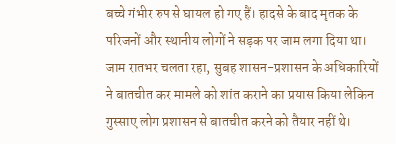बच्चे गंभीर रुप से घायल हो गए हैं। हादसे के बाद मृतक के परिजनों और स्थानीय लोगों ने सड़क पर जाम लगा दिया था। जाम रातभर चलता रहा, सुबह शासन-प्रशासन के अधिकारियों ने बातचीत कर मामले को शांत कराने का प्रयास किया लेकिन गुस्साए लोग प्रशासन से बातचीत करने को तैयार नहीं थे।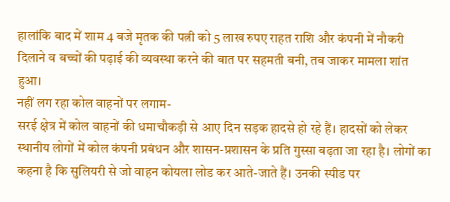हालांकि बाद में शाम 4 बजे मृतक की पत्नी को 5 लाख रुपए राहत राशि और कंपनी में नौकरी दिलाने व बच्चों की पढ़ाई की व्यवस्था करने की बात पर सहमती बनी, तब जाकर मामला शांत हुआ।
नहीं लग रहा कोल वाहनों पर लगाम-
सरई क्षेत्र में कोल वाहनों की धमाचौकड़ी से आए दिन सड़क हादसे हो रहे हैं। हादसों को लेकर स्थानीय लोगों में कोल कंपनी प्रबंधन और शासन-प्रशासन के प्रति गुस्सा बढ़ता जा रहा है। लोगों का कहना है कि सुलियरी से जो वाहन कोयला लोड कर आते-जाते हैं। उनकी स्पीड पर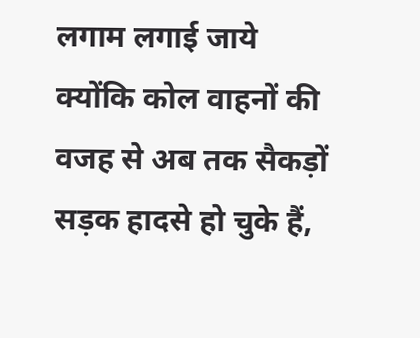लगाम लगाई जाये क्योंकि कोल वाहनों की वजह से अब तक सैकड़ों सड़क हादसे हो चुके हैं,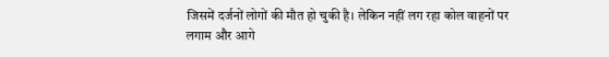जिसमें दर्जनों लोगों की मौत हो चुकी है। लेकिन नहीं लग रहा कोल वाहनों पर लगाम और आगे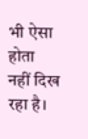भी ऐसा होता नहीं दिख रहा है।